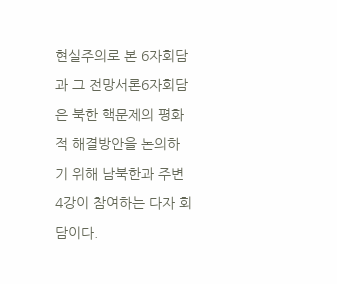현실주의로 본 6자회담과 그 전망서론6자회담은 북한 핵문제의 평화적 해결방안을 논의하기 위해 남북한과 주변 4강이 참여하는 다자 회담이다.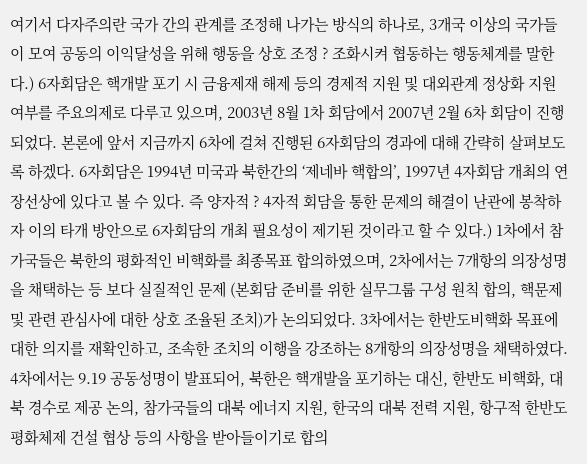여기서 다자주의란 국가 간의 관계를 조정해 나가는 방식의 하나로, 3개국 이상의 국가들이 모여 공동의 이익달성을 위해 행동을 상호 조정 ? 조화시켜 협동하는 행동체계를 말한다.) 6자회담은 핵개발 포기 시 금융제재 해제 등의 경제적 지원 및 대외관계 정상화 지원 여부를 주요의제로 다루고 있으며, 2003년 8월 1차 회담에서 2007년 2월 6차 회담이 진행되었다. 본론에 앞서 지금까지 6차에 걸쳐 진행된 6자회담의 경과에 대해 간략히 살펴보도록 하겠다. 6자회담은 1994년 미국과 북한간의 ‘제네바 핵합의’, 1997년 4자회담 개최의 연장선상에 있다고 볼 수 있다. 즉 양자적 ? 4자적 회담을 통한 문제의 해결이 난관에 봉착하자 이의 타개 방안으로 6자회담의 개최 필요성이 제기된 것이라고 할 수 있다.) 1차에서 참가국들은 북한의 평화적인 비핵화를 최종목표 합의하였으며, 2차에서는 7개항의 의장성명을 채택하는 등 보다 실질적인 문제 (본회담 준비를 위한 실무그룹 구성 원칙 합의, 핵문제 및 관련 관심사에 대한 상호 조율된 조치)가 논의되었다. 3차에서는 한반도비핵화 목표에 대한 의지를 재확인하고, 조속한 조치의 이행을 강조하는 8개항의 의장성명을 채택하였다. 4차에서는 9.19 공동성명이 발표되어, 북한은 핵개발을 포기하는 대신, 한반도 비핵화, 대북 경수로 제공 논의, 참가국들의 대북 에너지 지원, 한국의 대북 전력 지원, 항구적 한반도 평화체제 건설 협상 등의 사항을 받아들이기로 합의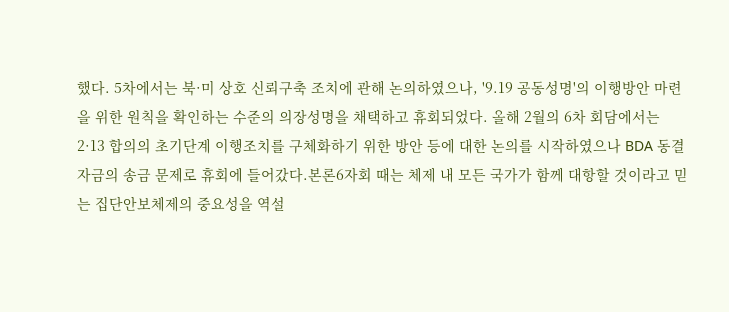했다. 5차에서는 북·미 상호 신뢰구축 조치에 관해 논의하였으나, '9.19 공동성명'의 이행방안 마련을 위한 원칙을 확인하는 수준의 의장성명을 채택하고 휴회되었다. 올해 2월의 6차 회담에서는 2·13 합의의 초기단계 이행조치를 구체화하기 위한 방안 등에 대한 논의를 시작하였으나 BDA 동결자금의 송금 문제로 휴회에 들어갔다.본론6자회 때는 체제 내 모든 국가가 함께 대항할 것이라고 믿는 집단안보체제의 중요성을 역설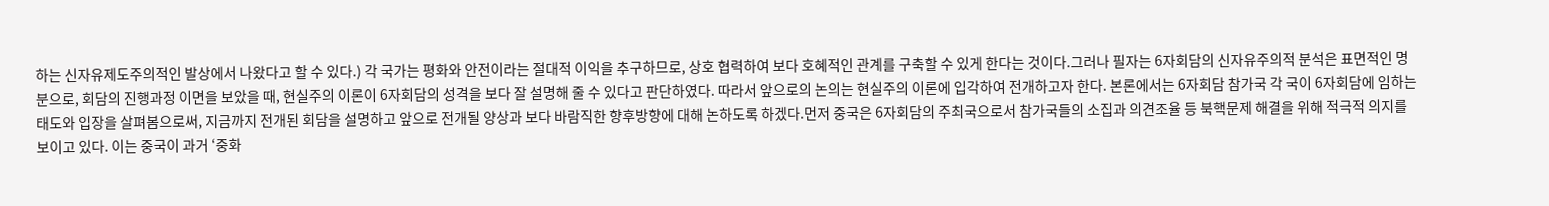하는 신자유제도주의적인 발상에서 나왔다고 할 수 있다.) 각 국가는 평화와 안전이라는 절대적 이익을 추구하므로, 상호 협력하여 보다 호혜적인 관계를 구축할 수 있게 한다는 것이다.그러나 필자는 6자회담의 신자유주의적 분석은 표면적인 명분으로, 회담의 진행과정 이면을 보았을 때, 현실주의 이론이 6자회담의 성격을 보다 잘 설명해 줄 수 있다고 판단하였다. 따라서 앞으로의 논의는 현실주의 이론에 입각하여 전개하고자 한다. 본론에서는 6자회담 참가국 각 국이 6자회담에 임하는 태도와 입장을 살펴봄으로써, 지금까지 전개된 회담을 설명하고 앞으로 전개될 양상과 보다 바람직한 향후방향에 대해 논하도록 하겠다.먼저 중국은 6자회담의 주최국으로서 참가국들의 소집과 의견조율 등 북핵문제 해결을 위해 적극적 의지를 보이고 있다. 이는 중국이 과거 ‘중화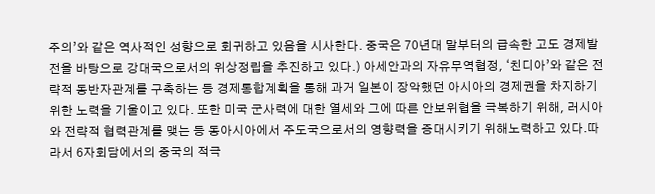주의’와 같은 역사적인 성향으로 회귀하고 있음을 시사한다. 중국은 70년대 말부터의 급속한 고도 경제발전을 바탕으로 강대국으로서의 위상정립을 추진하고 있다.) 아세안과의 자유무역협정, ‘친디아’와 같은 전략적 동반자관계를 구축하는 등 경제통합계획을 통해 과거 일본이 장악했던 아시아의 경제권을 차지하기 위한 노력을 기울이고 있다. 또한 미국 군사력에 대한 열세와 그에 따른 안보위협을 극복하기 위해, 러시아와 전략적 협력관계를 맺는 등 동아시아에서 주도국으로서의 영향력을 증대시키기 위해노력하고 있다.따라서 6자회담에서의 중국의 적극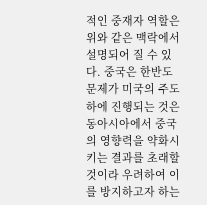적인 중재자 역할은 위와 같은 맥락에서 설명되어 질 수 있다. 중국은 한반도 문제가 미국의 주도하에 진행되는 것은 동아시아에서 중국의 영향력을 약화시키는 결과를 초래할 것이라 우려하여 이를 방지하고자 하는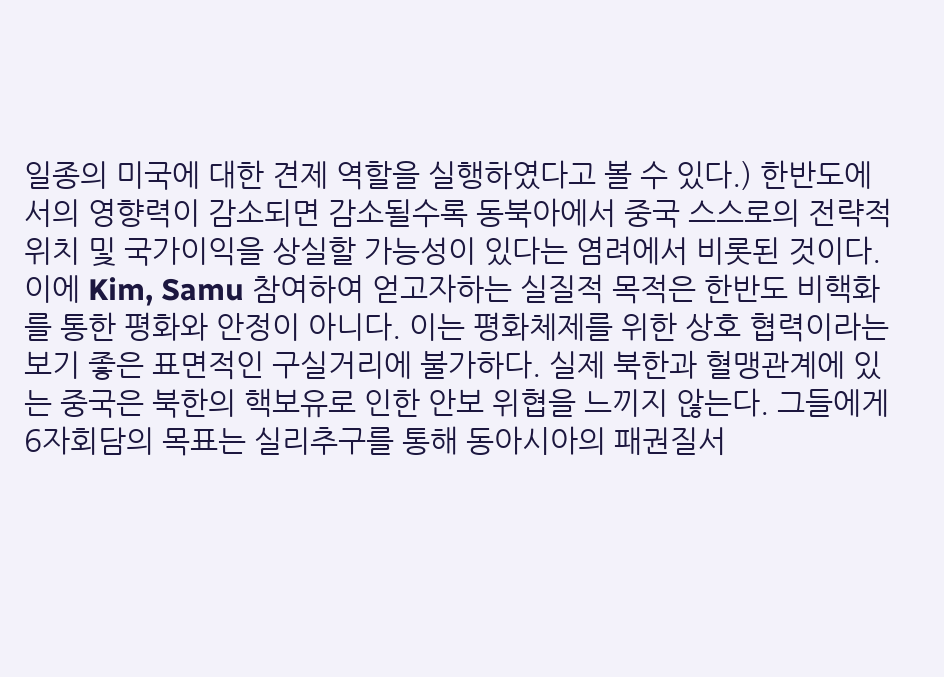일종의 미국에 대한 견제 역할을 실행하였다고 볼 수 있다.) 한반도에서의 영향력이 감소되면 감소될수록 동북아에서 중국 스스로의 전략적 위치 및 국가이익을 상실할 가능성이 있다는 염려에서 비롯된 것이다. 이에 Kim, Samu 참여하여 얻고자하는 실질적 목적은 한반도 비핵화를 통한 평화와 안정이 아니다. 이는 평화체제를 위한 상호 협력이라는 보기 좋은 표면적인 구실거리에 불가하다. 실제 북한과 혈맹관계에 있는 중국은 북한의 핵보유로 인한 안보 위협을 느끼지 않는다. 그들에게 6자회담의 목표는 실리추구를 통해 동아시아의 패권질서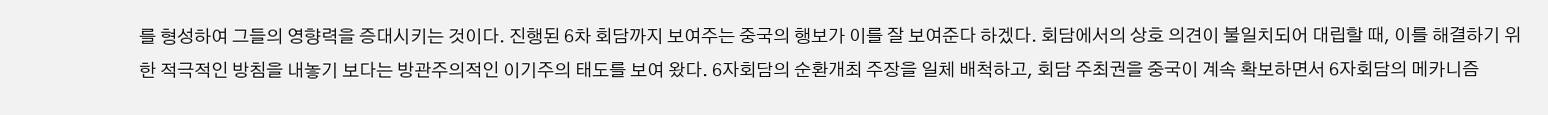를 형성하여 그들의 영향력을 증대시키는 것이다. 진행된 6차 회담까지 보여주는 중국의 행보가 이를 잘 보여준다 하겠다. 회담에서의 상호 의견이 불일치되어 대립할 때, 이를 해결하기 위한 적극적인 방침을 내놓기 보다는 방관주의적인 이기주의 태도를 보여 왔다. 6자회담의 순환개최 주장을 일체 배척하고, 회담 주최권을 중국이 계속 확보하면서 6자회담의 메카니즘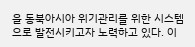을 동북아시아 위기관리를 위한 시스템으로 발전시키고자 노력하고 있다. 이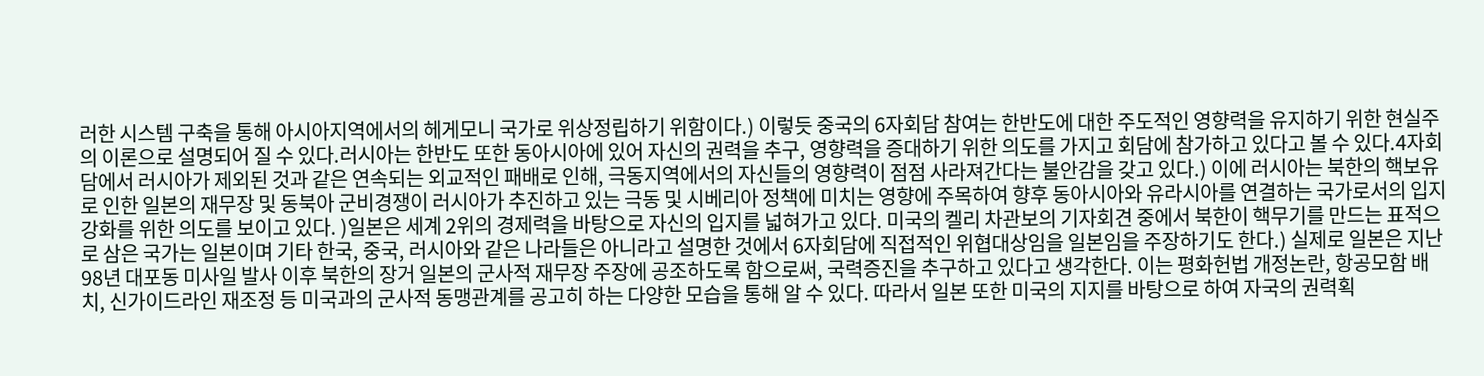러한 시스템 구축을 통해 아시아지역에서의 헤게모니 국가로 위상정립하기 위함이다.) 이렇듯 중국의 6자회담 참여는 한반도에 대한 주도적인 영향력을 유지하기 위한 현실주의 이론으로 설명되어 질 수 있다.러시아는 한반도 또한 동아시아에 있어 자신의 권력을 추구, 영향력을 증대하기 위한 의도를 가지고 회담에 참가하고 있다고 볼 수 있다.4자회담에서 러시아가 제외된 것과 같은 연속되는 외교적인 패배로 인해, 극동지역에서의 자신들의 영향력이 점점 사라져간다는 불안감을 갖고 있다.) 이에 러시아는 북한의 핵보유로 인한 일본의 재무장 및 동북아 군비경쟁이 러시아가 추진하고 있는 극동 및 시베리아 정책에 미치는 영향에 주목하여 향후 동아시아와 유라시아를 연결하는 국가로서의 입지 강화를 위한 의도를 보이고 있다. )일본은 세계 2위의 경제력을 바탕으로 자신의 입지를 넓혀가고 있다. 미국의 켈리 차관보의 기자회견 중에서 북한이 핵무기를 만드는 표적으로 삼은 국가는 일본이며 기타 한국, 중국, 러시아와 같은 나라들은 아니라고 설명한 것에서 6자회담에 직접적인 위협대상임을 일본임을 주장하기도 한다.) 실제로 일본은 지난 98년 대포동 미사일 발사 이후 북한의 장거 일본의 군사적 재무장 주장에 공조하도록 함으로써, 국력증진을 추구하고 있다고 생각한다. 이는 평화헌법 개정논란, 항공모함 배치, 신가이드라인 재조정 등 미국과의 군사적 동맹관계를 공고히 하는 다양한 모습을 통해 알 수 있다. 따라서 일본 또한 미국의 지지를 바탕으로 하여 자국의 권력획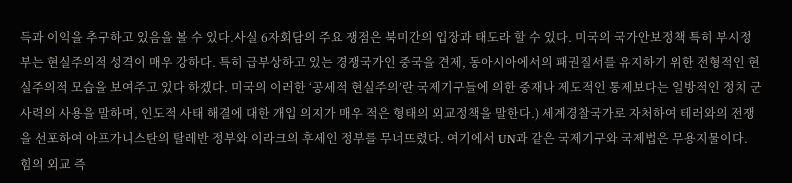득과 이익을 추구하고 있음을 볼 수 있다.사실 6자회담의 주요 쟁점은 북미간의 입장과 태도라 할 수 있다. 미국의 국가안보정책 특히 부시정부는 현실주의적 성격이 매우 강하다. 특히 급부상하고 있는 경쟁국가인 중국을 견제, 동아시아에서의 패권질서를 유지하기 위한 전형적인 현실주의적 모습을 보여주고 있다 하겠다. 미국의 이러한 ‘공세적 현실주의’란 국제기구들에 의한 중재나 제도적인 통제보다는 일방적인 정치 군사력의 사용을 말하며, 인도적 사태 해결에 대한 개입 의지가 매우 적은 형태의 외교정책을 말한다.) 세계경찰국가로 자처하여 테러와의 전쟁을 선포하여 아프가니스탄의 탈레반 정부와 이라크의 후세인 정부를 무너뜨렸다. 여기에서 UN과 같은 국제기구와 국제법은 무용지물이다. 힘의 외교 즉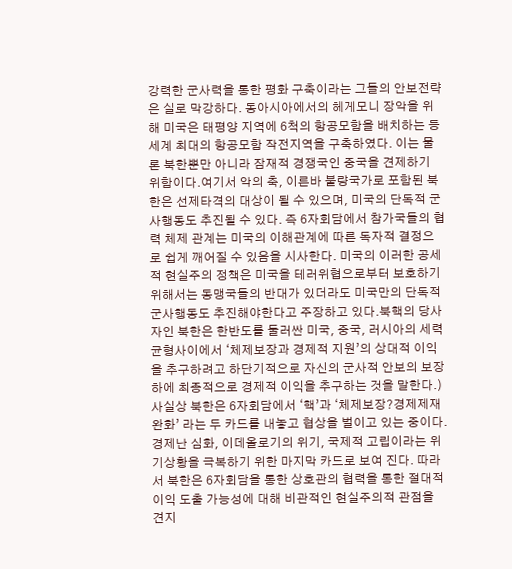강력한 군사력을 통한 평화 구축이라는 그들의 안보전략은 실로 막강하다. 동아시아에서의 헤게모니 장악을 위해 미국은 태평양 지역에 6척의 항공모함을 배치하는 등 세계 최대의 항공모함 작전지역을 구축하였다. 이는 물론 북한뿐만 아니라 잠재적 경쟁국인 중국을 견제하기 위함이다.여기서 악의 축, 이른바 불량국가로 포함된 북한은 선제타격의 대상이 될 수 있으며, 미국의 단독적 군사행동도 추진될 수 있다. 즉 6자회담에서 참가국들의 협력 체제 관계는 미국의 이해관계에 따른 독자적 결정으로 쉽게 깨어질 수 있음을 시사한다. 미국의 이러한 공세적 현실주의 정책은 미국을 테러위협으로부터 보호하기 위해서는 동맹국들의 반대가 있더라도 미국만의 단독적 군사행동도 추진해야한다고 주장하고 있다.북핵의 당사자인 북한은 한반도를 둘러싼 미국, 중국, 러시아의 세력균형사이에서 ‘체제보장과 경제적 지원’의 상대적 이익을 추구하려고 하단기적으로 자신의 군사적 안보의 보장 하에 최종적으로 경제적 이익을 추구하는 것을 말한다.) 사실상 북한은 6자회담에서 ‘핵’과 ‘체제보장?경제제재 완화’ 라는 두 카드를 내놓고 협상을 벌이고 있는 중이다. 경제난 심화, 이데올로기의 위기, 국제적 고립이라는 위기상황을 극복하기 위한 마지막 카드로 보여 진다. 따라서 북한은 6자회담을 통한 상호관의 협력을 통한 절대적 이익 도출 가능성에 대해 비관적인 현실주의적 관점을 견지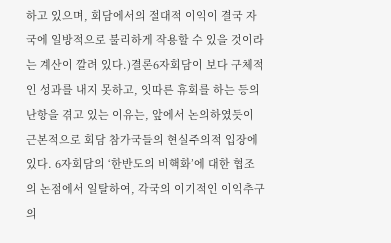하고 있으며, 회담에서의 절대적 이익이 결국 자국에 일방적으로 불리하게 작용할 수 있을 것이라는 계산이 깔려 있다.)결론6자회담이 보다 구체적인 성과를 내지 못하고, 잇따른 휴회를 하는 등의 난항을 겪고 있는 이유는, 앞에서 논의하였듯이 근본적으로 회담 참가국들의 현실주의적 입장에 있다. 6자회담의 ‘한반도의 비핵화’에 대한 협조의 논점에서 일탈하여, 각국의 이기적인 이익추구의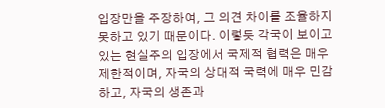입장만을 주장하여, 그 의견 차이를 조율하지 못하고 있기 때문이다. 이렇듯 각국이 보이고 있는 현실주의 입장에서 국제적 협력은 매우 제한적이며, 자국의 상대적 국력에 매우 민감하고, 자국의 생존과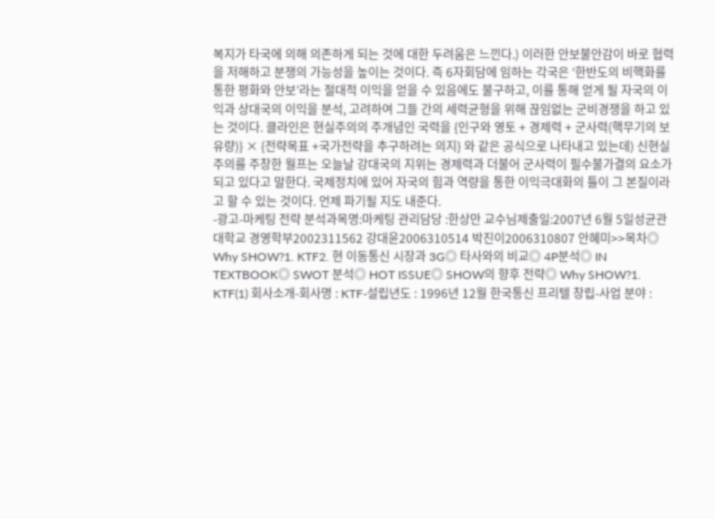복지가 타국에 의해 의존하게 되는 것에 대한 두려움은 느낀다.) 이러한 안보불안감이 바로 협력을 저해하고 분쟁의 가능성을 높이는 것이다. 즉 6자회담에 임하는 각국은 ‘한반도의 비핵화를 통한 평화와 안보’라는 절대적 이익을 얻을 수 있음에도 불구하고, 이를 통해 얻게 될 자국의 이익과 상대국의 이익을 분석, 고려하여 그들 간의 세력균형을 위해 끊임없는 군비경쟁을 하고 있는 것이다. 클라인은 현실주의의 주개념인 국력을 {인구와 영토 + 경제력 + 군사력(핵무기의 보유량)} × {전략목표 +국가전략을 추구하려는 의지} 와 같은 공식으로 나타내고 있는데) 신현실주의를 주창한 월프는 오늘날 강대국의 지위는 경제력과 더불어 군사력이 필수불가결의 요소가 되고 있다고 말한다. 국제정치에 있어 자국의 힘과 역량을 통한 이익극대화의 틀이 그 본질이라고 할 수 있는 것이다. 언제 파기될 지도 내준다.
-광고-마케팅 전략 분석과목명:마케팅 관리담당 :한상만 교수님제출일:2007년 6월 5일성균관대학교 경영학부2002311562 강대윤2006310514 박진이2006310807 안혜미>>목차◎ Why SHOW?1. KTF2. 현 이동통신 시장과 3G◎ 타사와의 비교◎ 4P분석◎ IN TEXTBOOK◎ SWOT 분석◎ HOT ISSUE◎ SHOW의 향후 전략◎ Why SHOW?1. KTF(1) 회사소개-회사명 : KTF-설립년도 : 1996년 12월 한국통신 프리텔 창립-사업 분야 :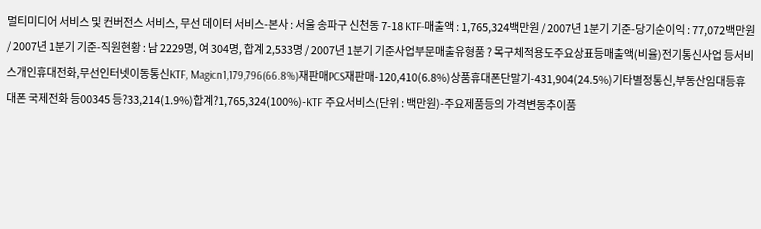멀티미디어 서비스 및 컨버전스 서비스, 무선 데이터 서비스-본사 : 서울 송파구 신천동 7-18 KTF-매출액 : 1,765,324백만원 / 2007년 1분기 기준-당기순이익 : 77,072백만원 / 2007년 1분기 기준-직원현황 : 남 2229명, 여 304명, 합계 2,533명 / 2007년 1분기 기준사업부문매출유형품 ? 목구체적용도주요상표등매출액(비율)전기통신사업 등서비스개인휴대전화,무선인터넷이동통신KTF, Magicn1,179,796(66.8%)재판매PCS재판매-120,410(6.8%)상품휴대폰단말기-431,904(24.5%)기타별정통신,부동산임대등휴대폰 국제전화 등00345 등?33,214(1.9%)합계?1,765,324(100%)-KTF 주요서비스(단위 : 백만원)-주요제품등의 가격변동추이품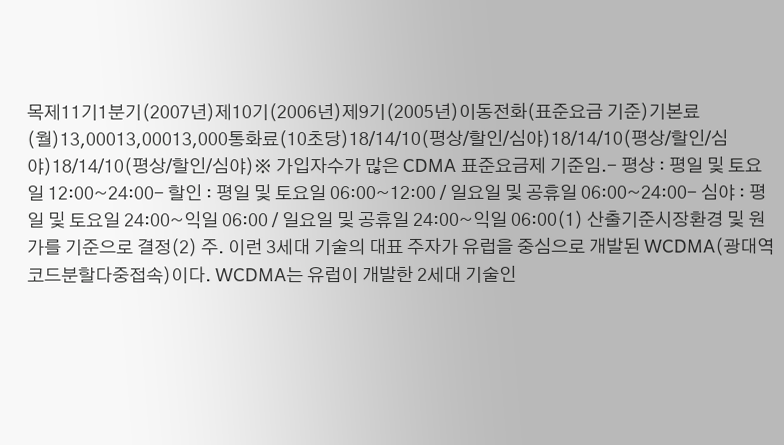목제11기1분기(2007년)제10기(2006년)제9기(2005년)이동전화(표준요금 기준)기본료(월)13,00013,00013,000통화료(10초당)18/14/10(평상/할인/심야)18/14/10(평상/할인/심야)18/14/10(평상/할인/심야)※ 가입자수가 많은 CDMA 표준요금제 기준임.- 평상 : 평일 및 토요일 12:00~24:00- 할인 : 평일 및 토요일 06:00~12:00 / 일요일 및 공휴일 06:00~24:00- 심야 : 평일 및 토요일 24:00~익일 06:00 / 일요일 및 공휴일 24:00~익일 06:00(1) 산출기준시장환경 및 원가를 기준으로 결정(2) 주. 이런 3세대 기술의 대표 주자가 유럽을 중심으로 개발된 WCDMA(광대역코드분할다중접속)이다. WCDMA는 유럽이 개발한 2세대 기술인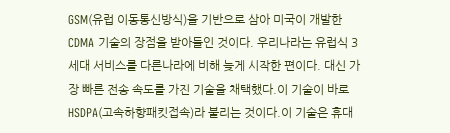GSM(유럽 이동통신방식)을 기반으로 삼아 미국이 개발한 CDMA 기술의 장점을 받아들인 것이다. 우리나라는 유럽식 3세대 서비스를 다른나라에 비해 늦게 시작한 편이다. 대신 가장 빠른 전송 속도를 가진 기술을 채택했다.이 기술이 바로 HSDPA(고속하향패킷접속)라 불리는 것이다.이 기술은 휴대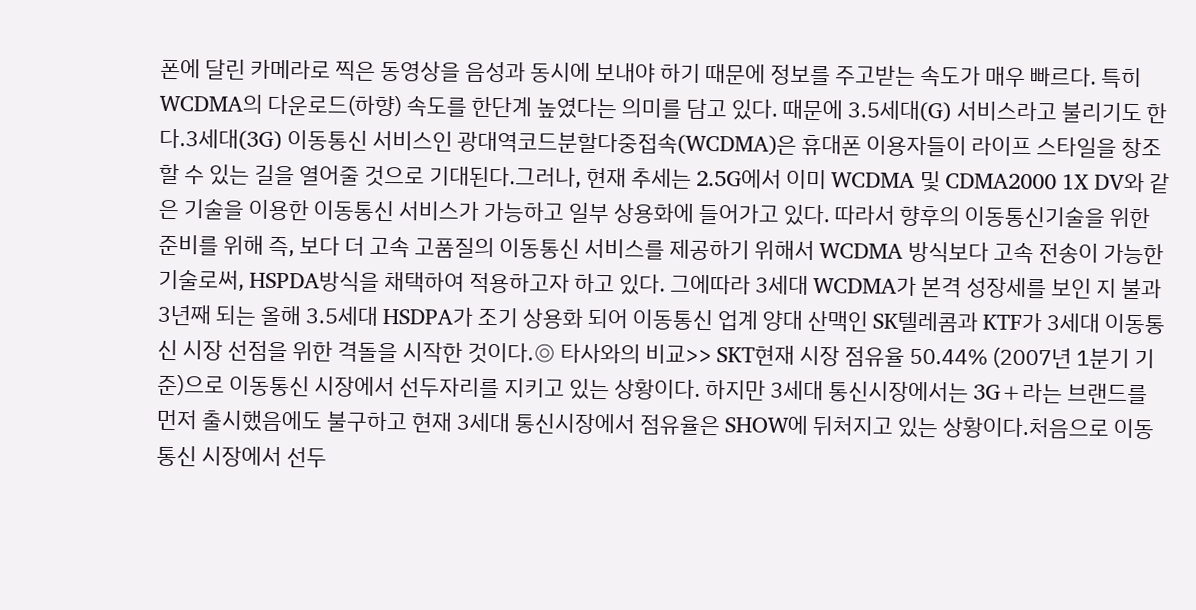폰에 달린 카메라로 찍은 동영상을 음성과 동시에 보내야 하기 때문에 정보를 주고받는 속도가 매우 빠르다. 특히 WCDMA의 다운로드(하향) 속도를 한단계 높였다는 의미를 담고 있다. 때문에 3.5세대(G) 서비스라고 불리기도 한다.3세대(3G) 이동통신 서비스인 광대역코드분할다중접속(WCDMA)은 휴대폰 이용자들이 라이프 스타일을 창조할 수 있는 길을 열어줄 것으로 기대된다.그러나, 현재 추세는 2.5G에서 이미 WCDMA 및 CDMA2000 1X DV와 같은 기술을 이용한 이동통신 서비스가 가능하고 일부 상용화에 들어가고 있다. 따라서 향후의 이동통신기술을 위한 준비를 위해 즉, 보다 더 고속 고품질의 이동통신 서비스를 제공하기 위해서 WCDMA 방식보다 고속 전송이 가능한 기술로써, HSPDA방식을 채택하여 적용하고자 하고 있다. 그에따라 3세대 WCDMA가 본격 성장세를 보인 지 불과 3년째 되는 올해 3.5세대 HSDPA가 조기 상용화 되어 이동통신 업계 양대 산맥인 SK텔레콤과 KTF가 3세대 이동통신 시장 선점을 위한 격돌을 시작한 것이다.◎ 타사와의 비교>> SKT현재 시장 점유율 50.44% (2007년 1분기 기준)으로 이동통신 시장에서 선두자리를 지키고 있는 상황이다. 하지만 3세대 통신시장에서는 3G+라는 브랜드를 먼저 출시했음에도 불구하고 현재 3세대 통신시장에서 점유율은 SHOW에 뒤처지고 있는 상황이다.처음으로 이동통신 시장에서 선두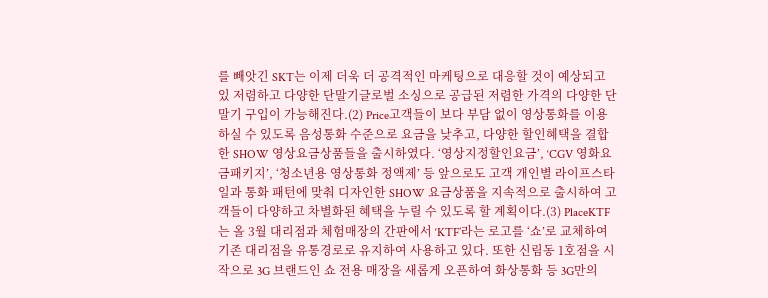를 빼앗긴 SKT는 이제 더욱 더 공격적인 마케팅으로 대응할 것이 예상되고 있 저렴하고 다양한 단말기글로벌 소싱으로 공급된 저렴한 가격의 다양한 단말기 구입이 가능해진다.(2) Price고객들이 보다 부담 없이 영상통화를 이용하실 수 있도록 음성통화 수준으로 요금을 낮추고, 다양한 할인혜택을 결합한 SHOW 영상요금상품들을 출시하였다. ‘영상지정할인요금’, ‘CGV 영화요금패키지’, ‘청소년용 영상통화 정액제’ 등 앞으로도 고객 개인별 라이프스타일과 통화 패턴에 맞춰 디자인한 SHOW 요금상품을 지속적으로 출시하여 고객들이 다양하고 차별화된 혜택을 누릴 수 있도록 할 계획이다.(3) PlaceKTF는 올 3월 대리점과 체험매장의 간판에서 ‘KTF’라는 로고를 ‘쇼’로 교체하여 기존 대리점을 유통경로로 유지하여 사용하고 있다. 또한 신림동 1호점을 시작으로 3G 브랜드인 쇼 전용 매장을 새롭게 오픈하여 화상통화 등 3G만의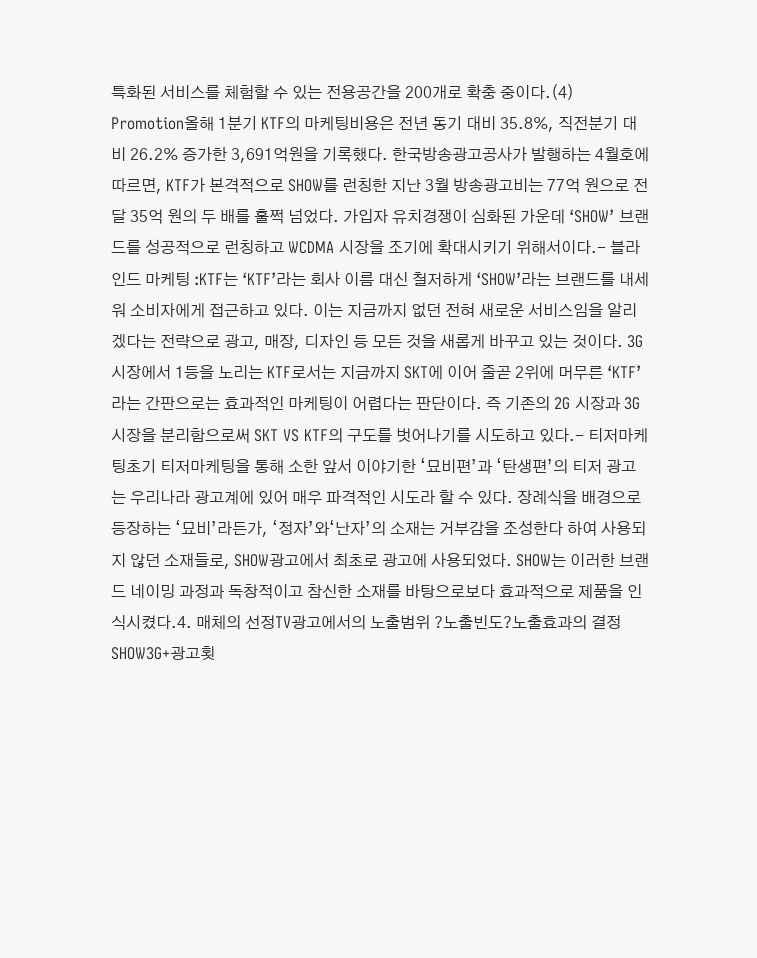특화된 서비스를 체험할 수 있는 전용공간을 200개로 확충 중이다.(4) Promotion올해 1분기 KTF의 마케팅비용은 전년 동기 대비 35.8%, 직전분기 대비 26.2% 증가한 3,691억원을 기록했다. 한국방송광고공사가 발행하는 4월호에 따르면, KTF가 본격적으로 SHOW를 런칭한 지난 3월 방송광고비는 77억 원으로 전달 35억 원의 두 배를 훌쩍 넘었다. 가입자 유치경쟁이 심화된 가운데 ‘SHOW’ 브랜드를 성공적으로 런칭하고 WCDMA 시장을 조기에 확대시키기 위해서이다.- 블라인드 마케팅 :KTF는 ‘KTF’라는 회사 이름 대신 철저하게 ‘SHOW’라는 브랜드를 내세워 소비자에게 접근하고 있다. 이는 지금까지 없던 전혀 새로운 서비스임을 알리겠다는 전략으로 광고, 매장, 디자인 등 모든 것을 새롭게 바꾸고 있는 것이다. 3G시장에서 1등을 노리는 KTF로서는 지금까지 SKT에 이어 줄곧 2위에 머무른 ‘KTF’라는 간판으로는 효과적인 마케팅이 어렵다는 판단이다. 즉 기존의 2G 시장과 3G시장을 분리함으로써 SKT VS KTF의 구도를 벗어나기를 시도하고 있다.- 티저마케팅초기 티저마케팅을 통해 소한 앞서 이야기한 ‘묘비편’과 ‘탄생편’의 티저 광고는 우리나라 광고계에 있어 매우 파격적인 시도라 할 수 있다. 장례식을 배경으로 등장하는 ‘묘비’라든가, ‘정자’와‘난자’의 소재는 거부감을 조성한다 하여 사용되지 않던 소재들로, SHOW광고에서 최초로 광고에 사용되었다. SHOW는 이러한 브랜드 네이밍 과정과 독창적이고 참신한 소재를 바탕으로보다 효과적으로 제품을 인식시켰다.4. 매체의 선정TV광고에서의 노출범위 ?노출빈도?노출효과의 결정SHOW3G+광고횟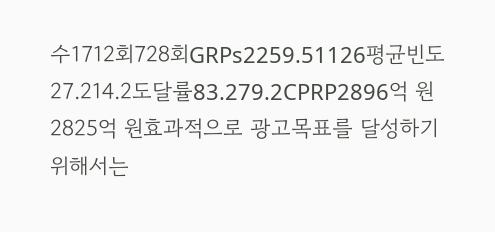수1712회728회GRPs2259.51126평균빈도27.214.2도달률83.279.2CPRP2896억 원2825억 원효과적으로 광고목표를 달성하기 위해서는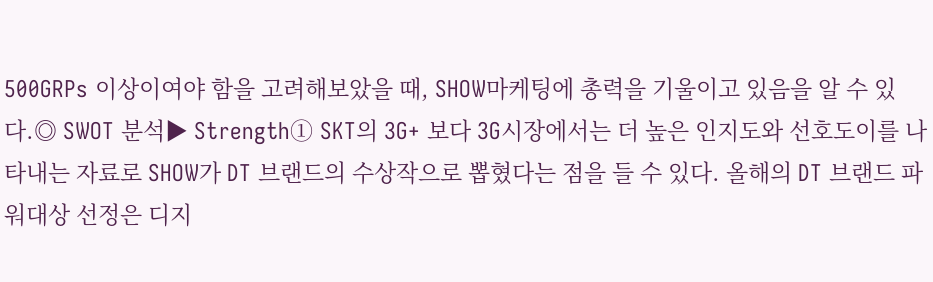500GRPs 이상이여야 함을 고려해보았을 때, SHOW마케팅에 총력을 기울이고 있음을 알 수 있다.◎ SWOT 분석▶ Strength① SKT의 3G+ 보다 3G시장에서는 더 높은 인지도와 선호도이를 나타내는 자료로 SHOW가 DT 브랜드의 수상작으로 뽑혔다는 점을 들 수 있다. 올해의 DT 브랜드 파워대상 선정은 디지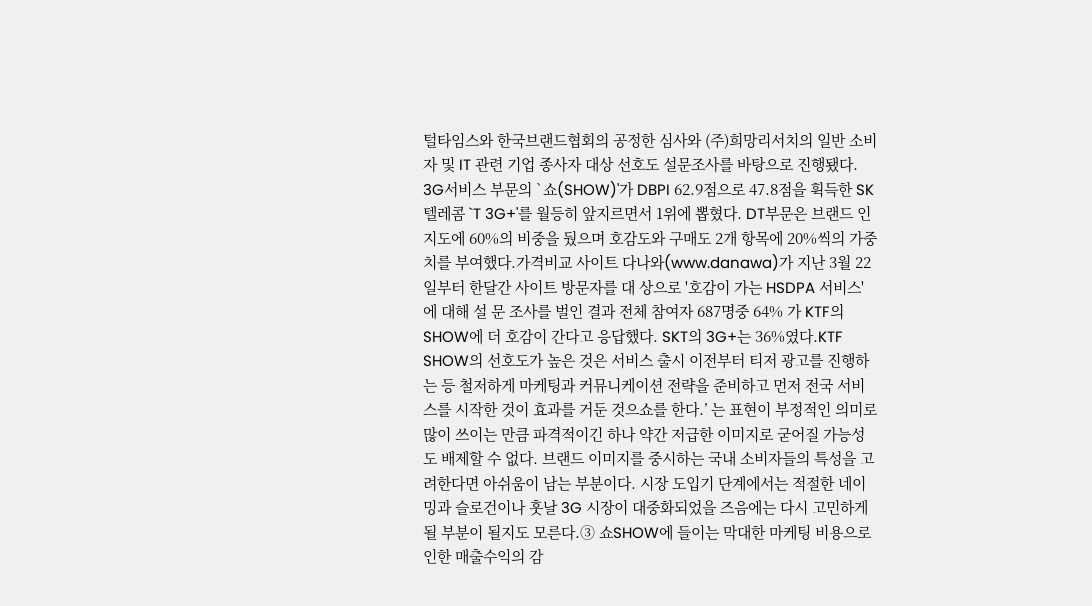털타임스와 한국브랜드협회의 공정한 심사와 (주)희망리서치의 일반 소비자 및 IT 관련 기업 종사자 대상 선호도 설문조사를 바탕으로 진행됐다. 3G서비스 부문의 `쇼(SHOW)'가 DBPI 62.9점으로 47.8점을 휙득한 SK텔레콤 `T 3G+'를 월등히 앞지르면서 1위에 뽑혔다. DT부문은 브랜드 인지도에 60%의 비중을 뒀으며 호감도와 구매도 2개 항목에 20%씩의 가중치를 부여했다.가격비교 사이트 다나와(www.danawa)가 지난 3월 22일부터 한달간 사이트 방문자를 대 상으로 '호감이 가는 HSDPA 서비스'에 대해 설 문 조사를 벌인 결과 전체 참여자 687명중 64% 가 KTF의 SHOW에 더 호감이 간다고 응답했다. SKT의 3G+는 36%였다.KTF SHOW의 선호도가 높은 것은 서비스 출시 이전부터 티저 광고를 진행하는 등 철저하게 마케팅과 커뮤니케이션 전략을 준비하고 먼저 전국 서비스를 시작한 것이 효과를 거둔 것으쇼를 한다.’ 는 표현이 부정적인 의미로 많이 쓰이는 만큼 파격적이긴 하나 약간 저급한 이미지로 굳어질 가능성도 배제할 수 없다. 브랜드 이미지를 중시하는 국내 소비자들의 특성을 고려한다면 아쉬움이 남는 부분이다. 시장 도입기 단계에서는 적절한 네이밍과 슬로건이나 훗날 3G 시장이 대중화되었을 즈음에는 다시 고민하게 될 부분이 될지도 모른다.③ 쇼SHOW에 들이는 막대한 마케팅 비용으로 인한 매출수익의 감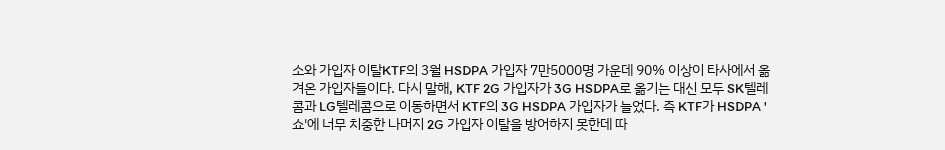소와 가입자 이탈KTF의 3월 HSDPA 가입자 7만5000명 가운데 90% 이상이 타사에서 옮겨온 가입자들이다. 다시 말해, KTF 2G 가입자가 3G HSDPA로 옮기는 대신 모두 SK텔레콤과 LG텔레콤으로 이동하면서 KTF의 3G HSDPA 가입자가 늘었다. 즉 KTF가 HSDPA '쇼'에 너무 치중한 나머지 2G 가입자 이탈을 방어하지 못한데 따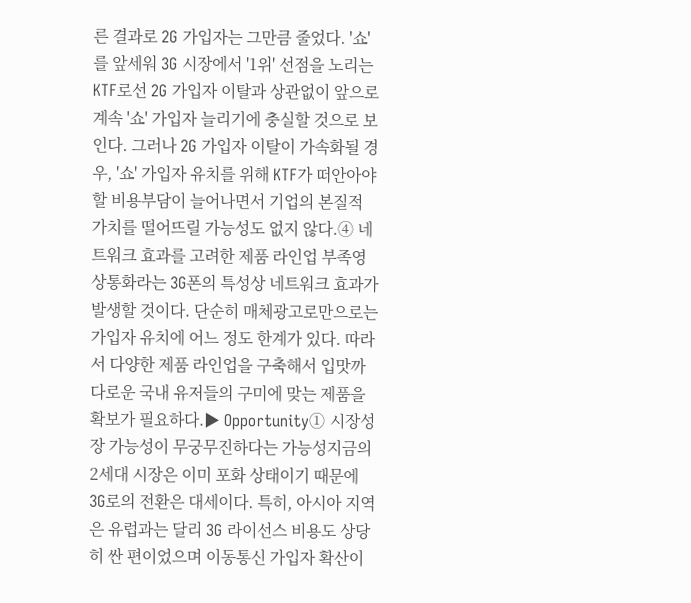른 결과로 2G 가입자는 그만큼 줄었다. '쇼'를 앞세워 3G 시장에서 '1위' 선점을 노리는 KTF로선 2G 가입자 이탈과 상관없이 앞으로 계속 '쇼' 가입자 늘리기에 충실할 것으로 보인다. 그러나 2G 가입자 이탈이 가속화될 경우, '쇼' 가입자 유치를 위해 KTF가 떠안아야 할 비용부담이 늘어나면서 기업의 본질적 가치를 떨어뜨릴 가능성도 없지 않다.④ 네트워크 효과를 고려한 제품 라인업 부족영상통화라는 3G폰의 특성상 네트워크 효과가 발생할 것이다. 단순히 매체광고로만으로는 가입자 유치에 어느 정도 한계가 있다. 따라서 다양한 제품 라인업을 구축해서 입맛까다로운 국내 유저들의 구미에 맞는 제품을 확보가 필요하다.▶ Opportunity① 시장성장 가능성이 무궁무진하다는 가능성지금의 2세대 시장은 이미 포화 상태이기 때문에 3G로의 전환은 대세이다. 특히, 아시아 지역은 유럽과는 달리 3G 라이선스 비용도 상당히 싼 편이었으며 이동통신 가입자 확산이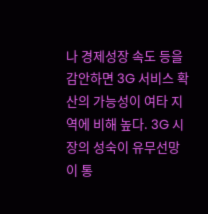나 경제성장 속도 등을 감안하면 3G 서비스 확산의 가능성이 여타 지역에 비해 높다. 3G 시장의 성숙이 유무선망이 통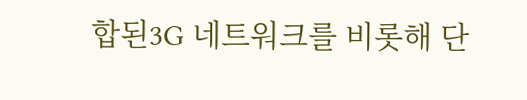합된3G 네트워크를 비롯해 단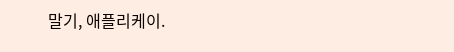말기, 애플리케이.